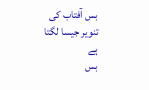بس آفتاب کی تنویر جیسا لگتا ہے
بس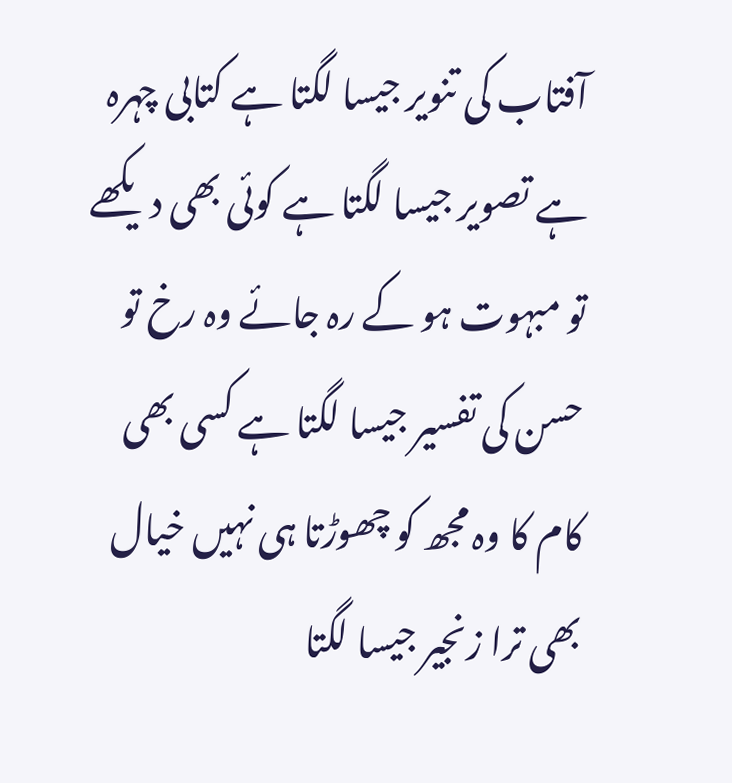آفتاب کی تنویر جیسا لگتا ہے کتابی چہرہ ہے تصویر جیسا لگتا ہے کوئی بھی دیکھے تو مبہوت ہو کے رہ جائے وہ رخ تو حسن کی تفسیر جیسا لگتا ہے کسی بھی کام کا وہ مجھ کو چھوڑتا ہی نہیں خیال بھی ترا زنجیر جیسا لگتا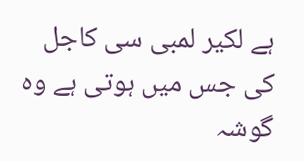ہے لکیر لمبی سی کاجل کی جس میں ہوتی ہے وہ گوشہ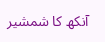آنکھ کا شمشیر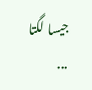جیسا لگتا ...